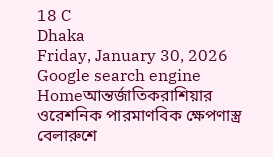18 C
Dhaka
Friday, January 30, 2026
Google search engine
Homeআন্তর্জাতিকরাশিয়ার ওরেশনিক পারমাণবিক ক্ষেপণাস্ত্র বেলারুশে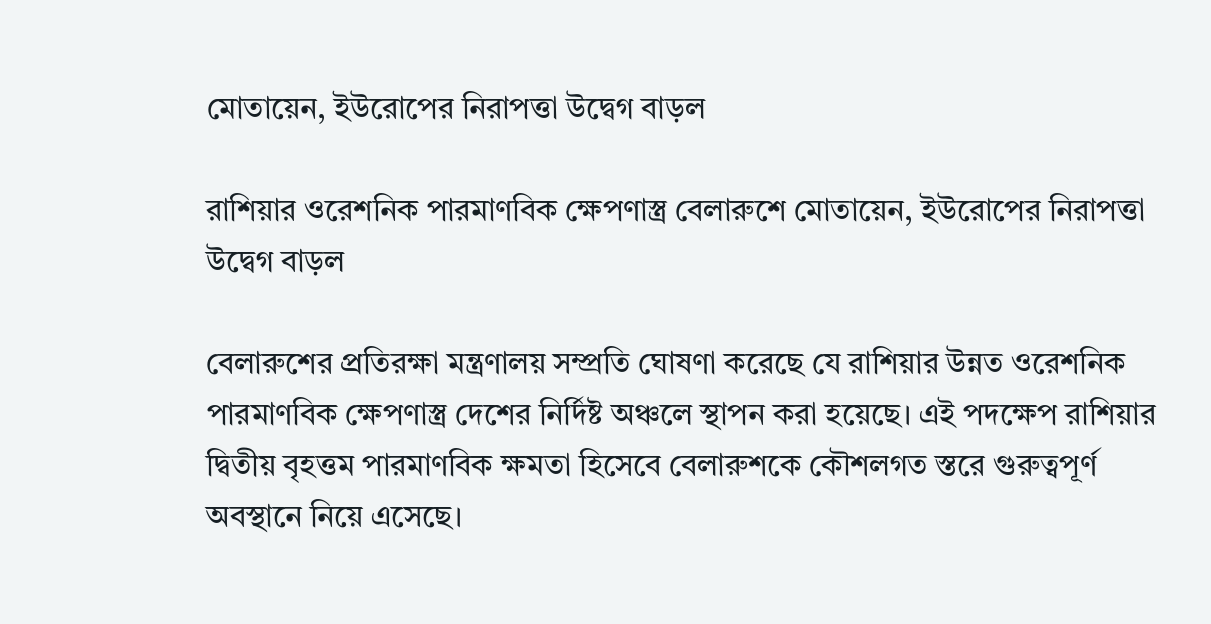মোতায়েন, ইউরোপের নিরাপত্তা উদ্বেগ বাড়ল

রাশিয়ার ওরেশনিক পারমাণবিক ক্ষেপণাস্ত্র বেলারুশে মোতায়েন, ইউরোপের নিরাপত্তা উদ্বেগ বাড়ল

বেলারুশের প্রতিরক্ষা মন্ত্রণালয় সম্প্রতি ঘোষণা করেছে যে রাশিয়ার উন্নত ওরেশনিক পারমাণবিক ক্ষেপণাস্ত্র দেশের নির্দিষ্ট অঞ্চলে স্থাপন করা হয়েছে। এই পদক্ষেপ রাশিয়ার দ্বিতীয় বৃহত্তম পারমাণবিক ক্ষমতা হিসেবে বেলারুশকে কৌশলগত স্তরে গুরুত্বপূর্ণ অবস্থানে নিয়ে এসেছে।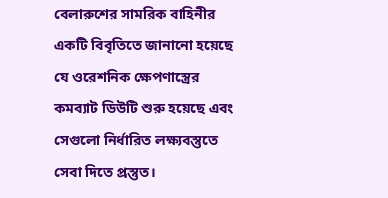বেলারুশের সামরিক বাহিনীর একটি বিবৃতিতে জানানো হয়েছে যে ওরেশনিক ক্ষেপণাস্ত্রের কমব্যাট ডিউটি শুরু হয়েছে এবং সেগুলো নির্ধারিত লক্ষ্যবস্তুতে সেবা দিতে প্রস্তুত।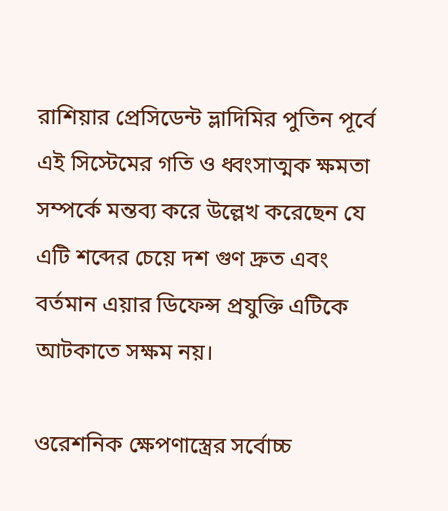রাশিয়ার প্রেসিডেন্ট ভ্লাদিমির পুতিন পূর্বে এই সিস্টেমের গতি ও ধ্বংসাত্মক ক্ষমতা সম্পর্কে মন্তব্য করে উল্লেখ করেছেন যে এটি শব্দের চেয়ে দশ গুণ দ্রুত এবং বর্তমান এয়ার ডিফেন্স প্রযুক্তি এটিকে আটকাতে সক্ষম নয়।

ওরেশনিক ক্ষেপণাস্ত্রের সর্বোচ্চ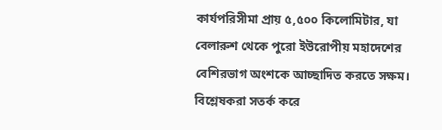কার্যপরিসীমা প্রায় ৫,৫০০ কিলোমিটার, যা বেলারুশ থেকে পুরো ইউরোপীয় মহাদেশের বেশিরভাগ অংশকে আচ্ছাদিত করতে সক্ষম। বিশ্লেষকরা সতর্ক করে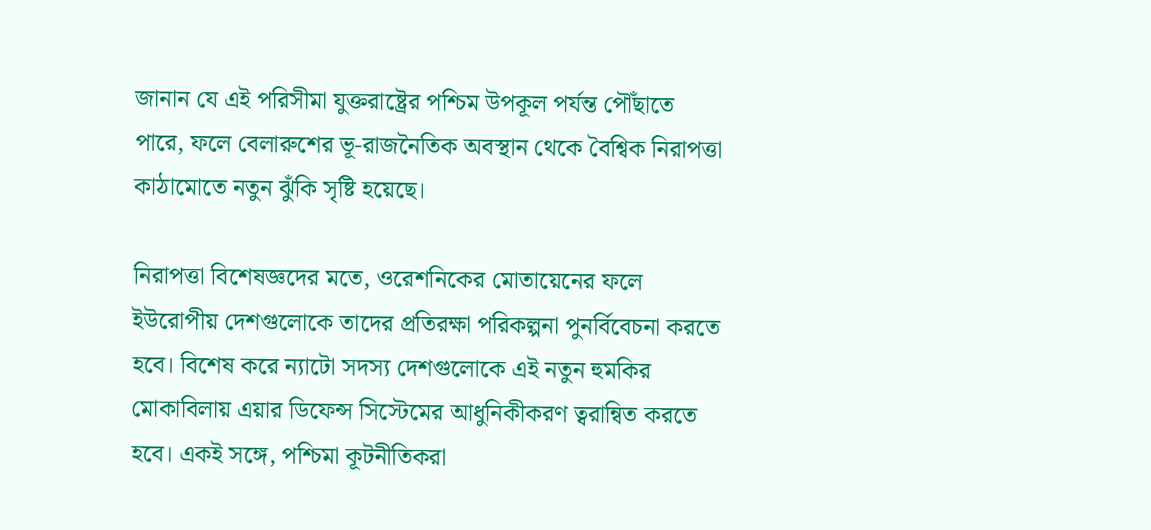জানান যে এই পরিসীমা যুক্তরাষ্ট্রের পশ্চিম উপকূল পর্যন্ত পৌঁছাতে পারে, ফলে বেলারুশের ভূ-রাজনৈতিক অবস্থান থেকে বৈশ্বিক নিরাপত্তা কাঠামোতে নতুন ঝুঁকি সৃষ্টি হয়েছে।

নিরাপত্তা বিশেষজ্ঞদের মতে, ওরেশনিকের মোতায়েনের ফলে ইউরোপীয় দেশগুলোকে তাদের প্রতিরক্ষা পরিকল্পনা পুনর্বিবেচনা করতে হবে। বিশেষ করে ন্যাটো সদস্য দেশগুলোকে এই নতুন হুমকির মোকাবিলায় এয়ার ডিফেন্স সিস্টেমের আধুনিকীকরণ ত্বরান্বিত করতে হবে। একই সঙ্গে, পশ্চিমা কূটনীতিকরা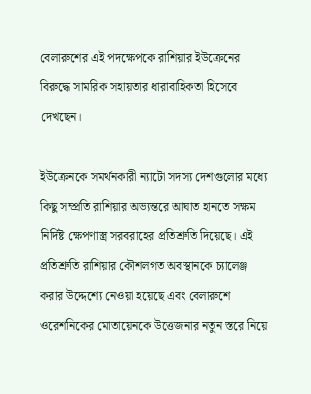বেলারুশের এই পদক্ষেপকে রাশিয়ার ইউক্রেনের বিরুদ্ধে সামরিক সহায়তার ধারাবাহিকতা হিসেবে দেখছেন।

ইউক্রেনকে সমর্থনকারী ন্যাটো সদস্য দেশগুলোর মধ্যে কিছু সম্প্রতি রাশিয়ার অভ্যন্তরে আঘাত হানতে সক্ষম নির্দিষ্ট ক্ষেপণাস্ত্র সরবরাহের প্রতিশ্রুতি দিয়েছে। এই প্রতিশ্রুতি রাশিয়ার কৌশলগত অবস্থানকে চ্যালেঞ্জ করার উদ্দেশ্যে নেওয়া হয়েছে এবং বেলারুশে ওরেশনিকের মোতায়েনকে উত্তেজনার নতুন স্তরে নিয়ে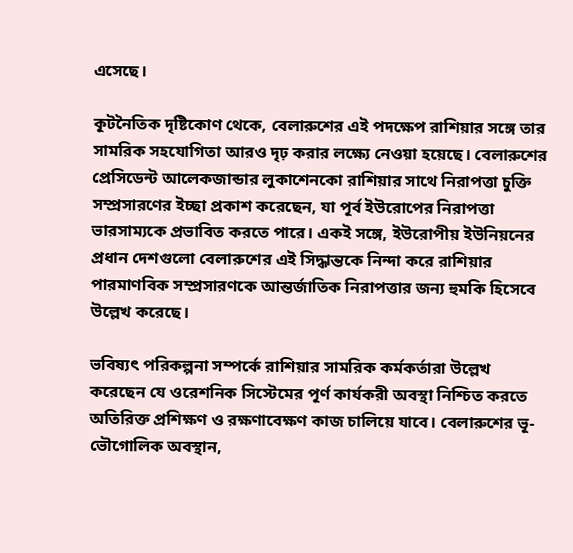এসেছে।

কূটনৈতিক দৃষ্টিকোণ থেকে, বেলারুশের এই পদক্ষেপ রাশিয়ার সঙ্গে তার সামরিক সহযোগিতা আরও দৃঢ় করার লক্ষ্যে নেওয়া হয়েছে। বেলারুশের প্রেসিডেন্ট আলেকজান্ডার লুকাশেনকো রাশিয়ার সাথে নিরাপত্তা চুক্তি সম্প্রসারণের ইচ্ছা প্রকাশ করেছেন, যা পূর্ব ইউরোপের নিরাপত্তা ভারসাম্যকে প্রভাবিত করতে পারে। একই সঙ্গে, ইউরোপীয় ইউনিয়নের প্রধান দেশগুলো বেলারুশের এই সিদ্ধান্তকে নিন্দা করে রাশিয়ার পারমাণবিক সম্প্রসারণকে আন্তর্জাতিক নিরাপত্তার জন্য হুমকি হিসেবে উল্লেখ করেছে।

ভবিষ্যৎ পরিকল্পনা সম্পর্কে রাশিয়ার সামরিক কর্মকর্তারা উল্লেখ করেছেন যে ওরেশনিক সিস্টেমের পূর্ণ কার্যকরী অবস্থা নিশ্চিত করতে অতিরিক্ত প্রশিক্ষণ ও রক্ষণাবেক্ষণ কাজ চালিয়ে যাবে। বেলারুশের ভূ-ভৌগোলিক অবস্থান,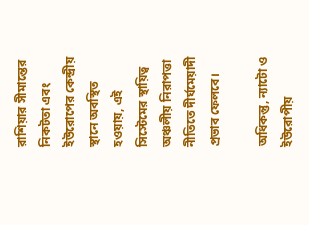রাশিয়ার সীমান্তের নিকটতা এবং ইউরোপের কেন্দ্রীয় স্থানে অবস্থিত হওয়ায়, এই সিস্টেমের স্থায়িত্ব অঞ্চলীয় নিরাপত্তা নীতিতে দীর্ঘমেয়াদী প্রভাব ফেলবে।

অধিকন্তু, ন্যাটো ও ইউরোপীয়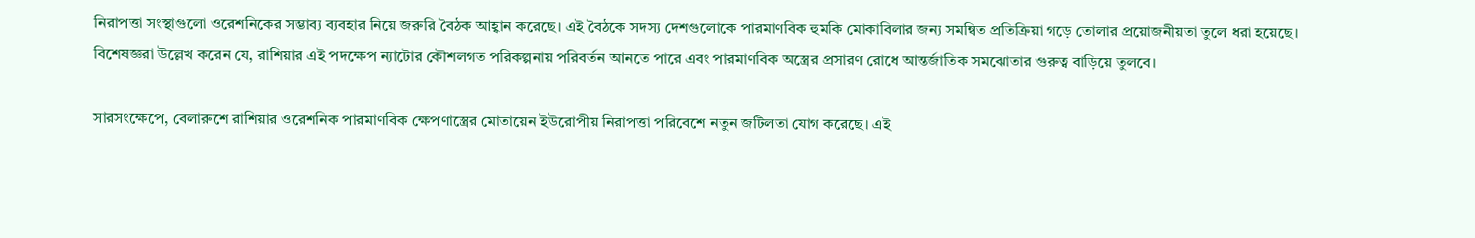নিরাপত্তা সংস্থাগুলো ওরেশনিকের সম্ভাব্য ব্যবহার নিয়ে জরুরি বৈঠক আহ্বান করেছে। এই বৈঠকে সদস্য দেশগুলোকে পারমাণবিক হুমকি মোকাবিলার জন্য সমন্বিত প্রতিক্রিয়া গড়ে তোলার প্রয়োজনীয়তা তুলে ধরা হয়েছে। বিশেষজ্ঞরা উল্লেখ করেন যে, রাশিয়ার এই পদক্ষেপ ন্যাটোর কৌশলগত পরিকল্পনায় পরিবর্তন আনতে পারে এবং পারমাণবিক অস্ত্রের প্রসারণ রোধে আন্তর্জাতিক সমঝোতার গুরুত্ব বাড়িয়ে তুলবে।

সারসংক্ষেপে, বেলারুশে রাশিয়ার ওরেশনিক পারমাণবিক ক্ষেপণাস্ত্রের মোতায়েন ইউরোপীয় নিরাপত্তা পরিবেশে নতুন জটিলতা যোগ করেছে। এই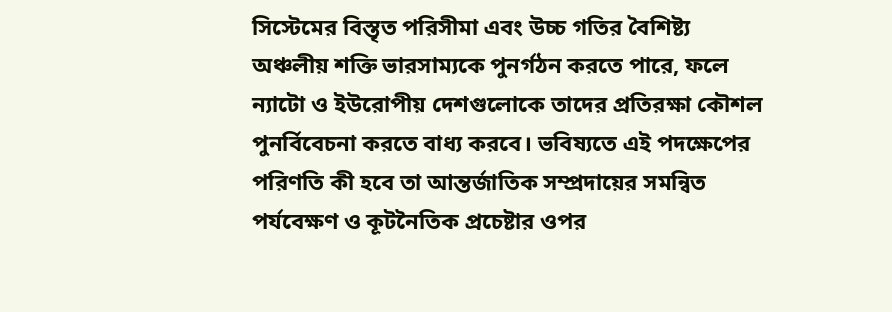সিস্টেমের বিস্তৃত পরিসীমা এবং উচ্চ গতির বৈশিষ্ট্য অঞ্চলীয় শক্তি ভারসাম্যকে পুনর্গঠন করতে পারে, ফলে ন্যাটো ও ইউরোপীয় দেশগুলোকে তাদের প্রতিরক্ষা কৌশল পুনর্বিবেচনা করতে বাধ্য করবে। ভবিষ্যতে এই পদক্ষেপের পরিণতি কী হবে তা আন্তর্জাতিক সম্প্রদায়ের সমন্বিত পর্যবেক্ষণ ও কূটনৈতিক প্রচেষ্টার ওপর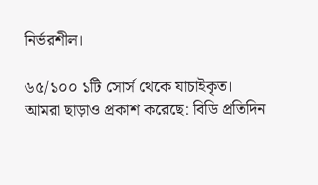নির্ভরশীল।

৬৫/১০০ ১টি সোর্স থেকে যাচাইকৃত।
আমরা ছাড়াও প্রকাশ করেছে: বিডি প্রতিদিন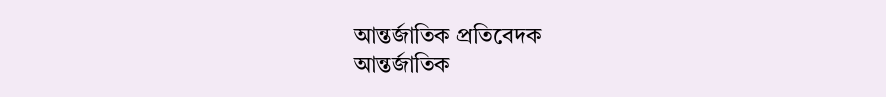আন্তর্জাতিক প্রতিবেদক
আন্তর্জাতিক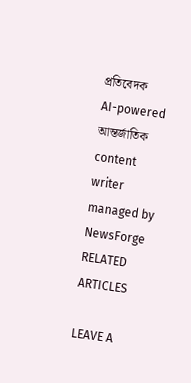প্রতিবেদক
AI-powered আন্তর্জাতিক content writer managed by NewsForge
RELATED ARTICLES

LEAVE A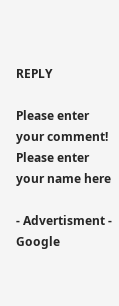REPLY

Please enter your comment!
Please enter your name here

- Advertisment -
Google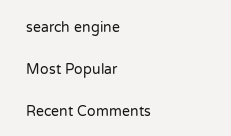search engine

Most Popular

Recent Comments